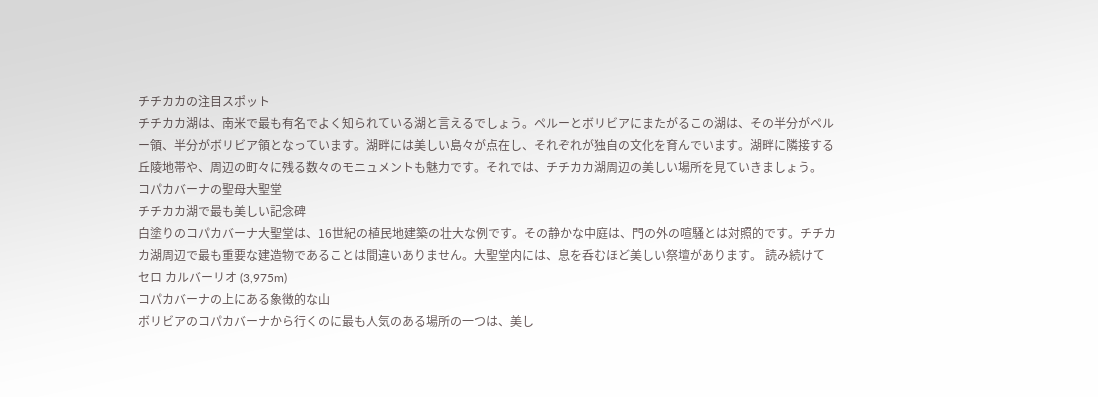チチカカの注目スポット
チチカカ湖は、南米で最も有名でよく知られている湖と言えるでしょう。ペルーとボリビアにまたがるこの湖は、その半分がペルー領、半分がボリビア領となっています。湖畔には美しい島々が点在し、それぞれが独自の文化を育んでいます。湖畔に隣接する丘陵地帯や、周辺の町々に残る数々のモニュメントも魅力です。それでは、チチカカ湖周辺の美しい場所を見ていきましょう。
コパカバーナの聖母大聖堂
チチカカ湖で最も美しい記念碑
白塗りのコパカバーナ大聖堂は、16世紀の植民地建築の壮大な例です。その静かな中庭は、門の外の喧騒とは対照的です。チチカカ湖周辺で最も重要な建造物であることは間違いありません。大聖堂内には、息を呑むほど美しい祭壇があります。 読み続けて
セロ カルバーリオ (3,975m)
コパカバーナの上にある象徴的な山
ボリビアのコパカバーナから行くのに最も人気のある場所の一つは、美し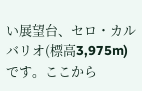い展望台、セロ・カルバリオ(標高3,975m)です。ここから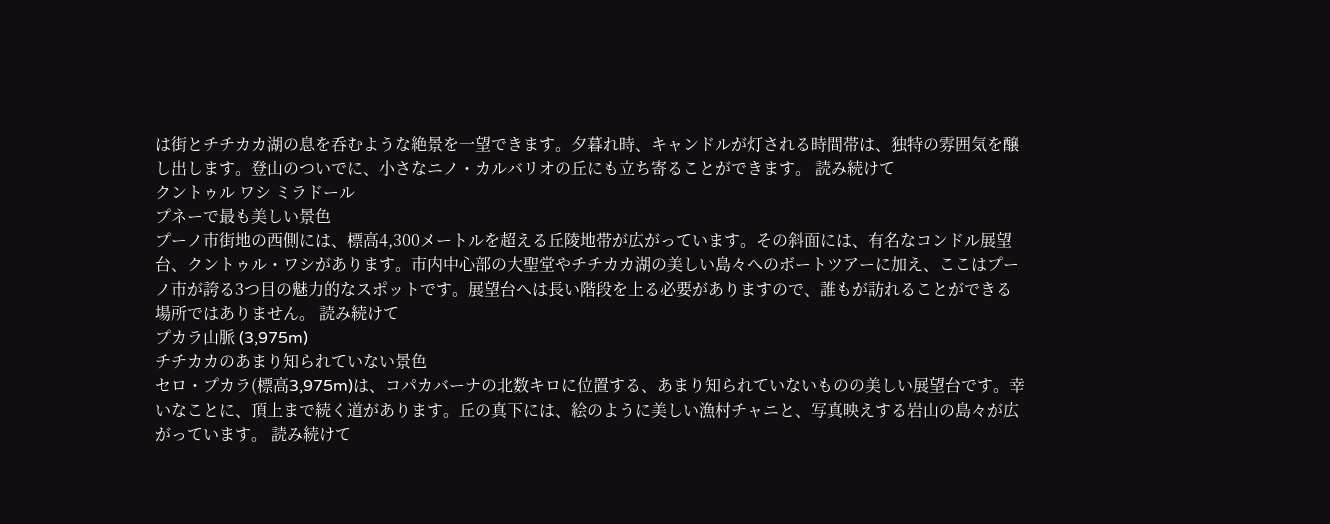は街とチチカカ湖の息を呑むような絶景を一望できます。夕暮れ時、キャンドルが灯される時間帯は、独特の雰囲気を醸し出します。登山のついでに、小さなニノ・カルバリオの丘にも立ち寄ることができます。 読み続けて
クントゥル ワシ ミラドール
プネーで最も美しい景色
プーノ市街地の西側には、標高4,300メートルを超える丘陵地帯が広がっています。その斜面には、有名なコンドル展望台、クントゥル・ワシがあります。市内中心部の大聖堂やチチカカ湖の美しい島々へのボートツアーに加え、ここはプーノ市が誇る3つ目の魅力的なスポットです。展望台へは長い階段を上る必要がありますので、誰もが訪れることができる場所ではありません。 読み続けて
プカラ山脈 (3,975m)
チチカカのあまり知られていない景色
セロ・プカラ(標高3,975m)は、コパカバーナの北数キロに位置する、あまり知られていないものの美しい展望台です。幸いなことに、頂上まで続く道があります。丘の真下には、絵のように美しい漁村チャニと、写真映えする岩山の島々が広がっています。 読み続けて